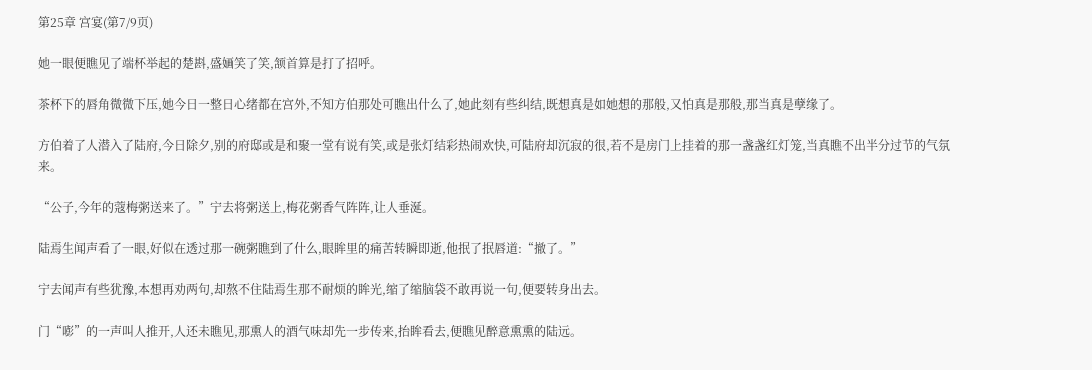第25章 宫宴(第7/9页)

她一眼便瞧见了端杯举起的楚斟,盛婳笑了笑,颔首算是打了招呼。

茶杯下的唇角微微下压,她今日一整日心绪都在宫外,不知方伯那处可瞧出什么了,她此刻有些纠结,既想真是如她想的那般,又怕真是那般,那当真是孽缘了。

方伯着了人潜入了陆府,今日除夕,别的府邸或是和聚一堂有说有笑,或是张灯结彩热闹欢快,可陆府却沉寂的很,若不是房门上挂着的那一盏盏红灯笼,当真瞧不出半分过节的气氛来。

“公子,今年的蔻梅粥送来了。”宁去将粥送上,梅花粥香气阵阵,让人垂涎。

陆焉生闻声看了一眼,好似在透过那一碗粥瞧到了什么,眼眸里的痛苦转瞬即逝,他抿了抿唇道:“撤了。”

宁去闻声有些犹豫,本想再劝两句,却熬不住陆焉生那不耐烦的眸光,缩了缩脑袋不敢再说一句,便要转身出去。

门“嘭”的一声叫人推开,人还未瞧见,那熏人的酒气味却先一步传来,抬眸看去,便瞧见醉意熏熏的陆远。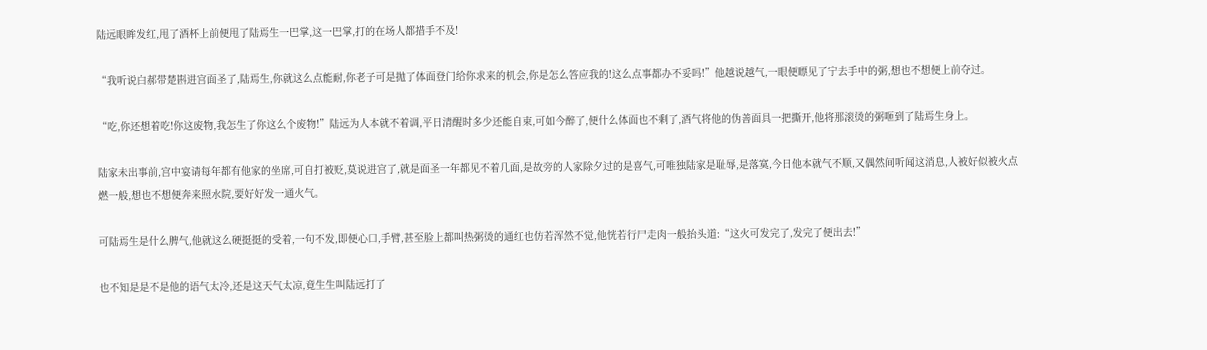陆远眼眸发红,甩了酒杯上前便甩了陆焉生一巴掌,这一巴掌,打的在场人都措手不及!

“我听说白郝带楚斟进宫面圣了,陆焉生,你就这么点能耐,你老子可是抛了体面登门给你求来的机会,你是怎么答应我的!这么点事都办不妥吗!”他越说越气,一眼便瞟见了宁去手中的粥,想也不想便上前夺过。

“吃,你还想着吃!你这废物,我怎生了你这么个废物!”陆远为人本就不着调,平日清醒时多少还能自束,可如今醉了,便什么体面也不剩了,酒气将他的伪善面具一把撕开,他将那滚烫的粥咂到了陆焉生身上。

陆家未出事前,宫中宴请每年都有他家的坐席,可自打被贬,莫说进宫了,就是面圣一年都见不着几面,是故旁的人家除夕过的是喜气,可唯独陆家是耻辱,是落寞,今日他本就气不顺,又偶然间听闻这消息,人被好似被火点燃一般,想也不想便奔来照水院,要好好发一通火气。

可陆焉生是什么脾气,他就这么硬挺挺的受着,一句不发,即便心口,手臂,甚至脸上都叫热粥烫的通红也仿若浑然不觉,他恍若行尸走肉一般抬头道:“这火可发完了,发完了便出去!”

也不知是是不是他的语气太冷,还是这天气太凉,竟生生叫陆远打了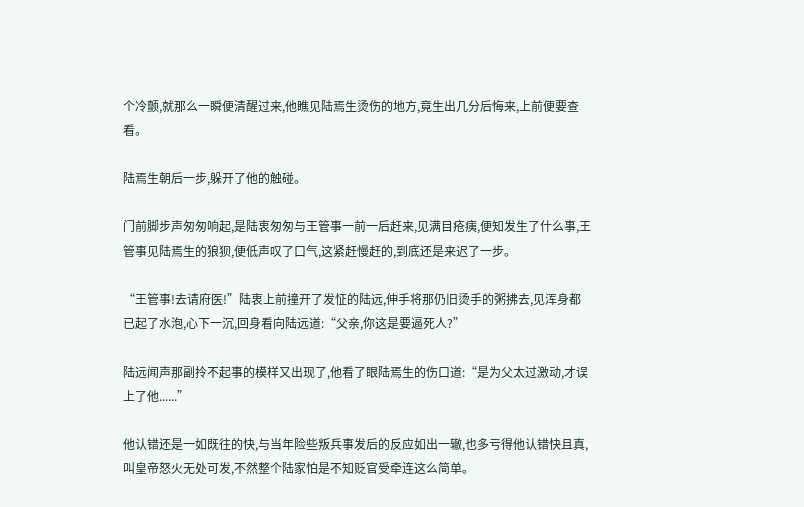个冷颤,就那么一瞬便清醒过来,他瞧见陆焉生烫伤的地方,竟生出几分后悔来,上前便要查看。

陆焉生朝后一步,躲开了他的触碰。

门前脚步声匆匆响起,是陆衷匆匆与王管事一前一后赶来,见满目疮痍,便知发生了什么事,王管事见陆焉生的狼狈,便低声叹了口气,这紧赶慢赶的,到底还是来迟了一步。

“王管事!去请府医!”陆衷上前撞开了发怔的陆远,伸手将那仍旧烫手的粥拂去,见浑身都已起了水泡,心下一沉,回身看向陆远道:“父亲,你这是要逼死人?”

陆远闻声那副拎不起事的模样又出现了,他看了眼陆焉生的伤口道:“是为父太过激动,才误上了他......”

他认错还是一如既往的快,与当年险些叛兵事发后的反应如出一辙,也多亏得他认错快且真,叫皇帝怒火无处可发,不然整个陆家怕是不知贬官受牵连这么简单。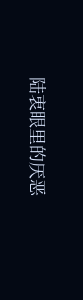陆衷眼里的厌恶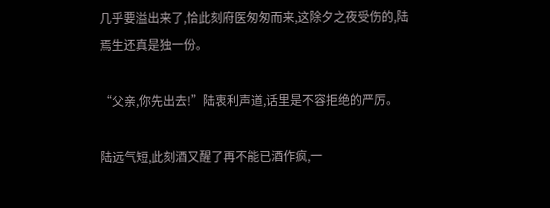几乎要溢出来了,恰此刻府医匆匆而来,这除夕之夜受伤的,陆焉生还真是独一份。

“父亲,你先出去!”陆衷利声道,话里是不容拒绝的严厉。

陆远气短,此刻酒又醒了再不能已酒作疯,一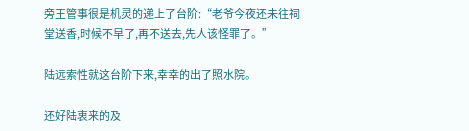旁王管事很是机灵的递上了台阶:“老爷今夜还未往祠堂送香,时候不早了,再不送去,先人该怪罪了。”

陆远索性就这台阶下来,幸幸的出了照水院。

还好陆衷来的及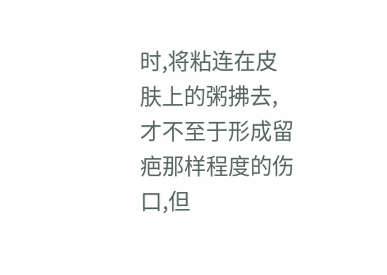时,将粘连在皮肤上的粥拂去,才不至于形成留疤那样程度的伤口,但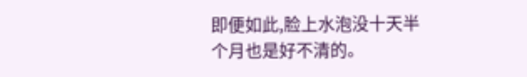即便如此,脸上水泡没十天半个月也是好不清的。